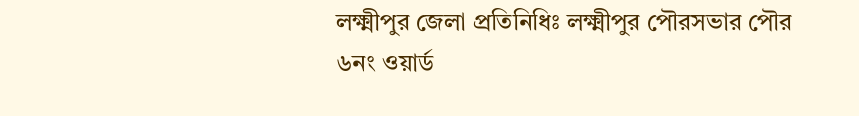লক্ষ্মীপুর জেলা প্রতিনিধিঃ লক্ষ্মীপুর পৌরসভার পৌর ৬নং ওয়ার্ড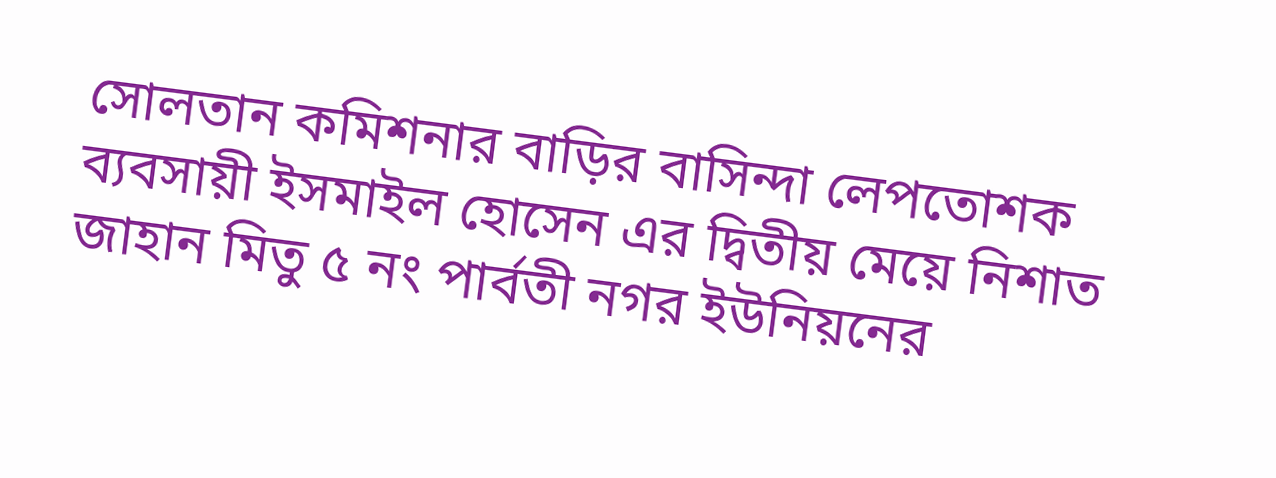সোলতান কমিশনার বাড়ির বাসিন্দা লেপতোশক ব্যবসায়ী ইসমাইল হোসেন এর দ্বিতীয় মেয়ে নিশাত জাহান মিতু ৫ নং পার্বতী নগর ইউনিয়নের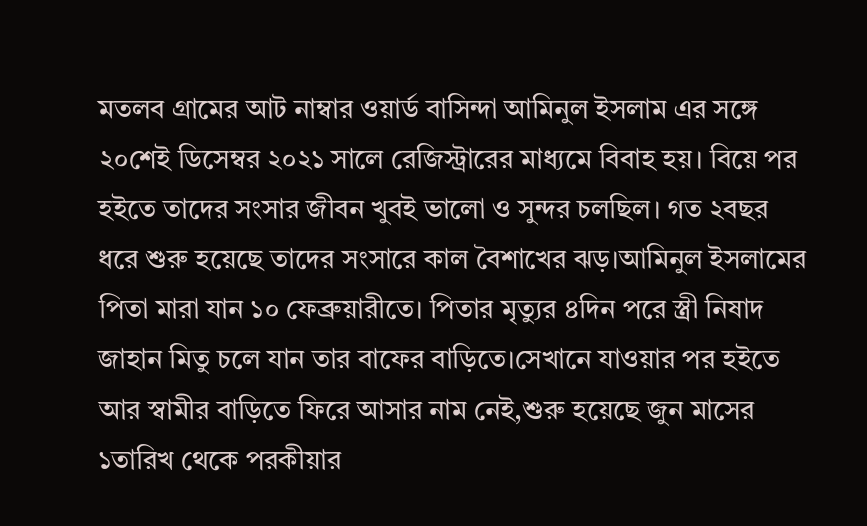মতলব গ্রামের আট নাম্বার ওয়ার্ড বাসিন্দা আমিনুল ইসলাম এর সঙ্গে ২০শেই ডিসেম্বর ২০২১ সালে রেজিস্ট্রারের মাধ্যমে বিবাহ হয়। বিয়ে পর হইতে তাদের সংসার জীবন খুবই ভালো ও সুন্দর চলছিল। গত ২বছর ধরে শুরু হয়েছে তাদের সংসারে কাল বৈশাখের ঝড়।আমিনুল ইসলামের পিতা মারা যান ১০ ফেব্রুয়ারীতে। পিতার মৃত্যুর ৪দিন পরে স্ত্রী নিষাদ জাহান মিতু চলে যান তার বাফের বাড়িতে।সেখানে যাওয়ার পর হইতে আর স্বামীর বাড়িতে ফিরে আসার নাম নেই,শুরু হয়েছে জুন মাসের ১তারিখ থেকে পরকীয়ার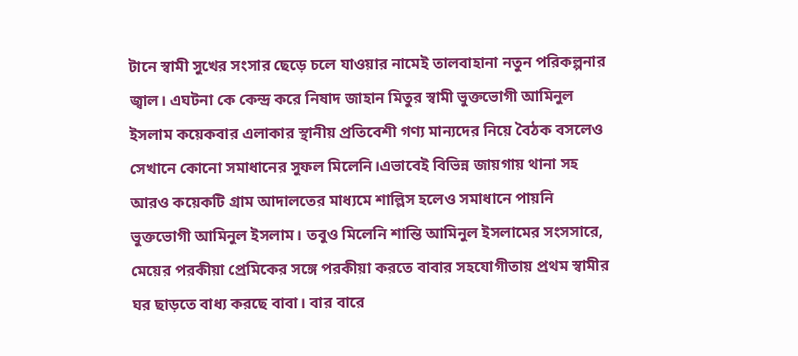টানে স্বামী সুখের সংসার ছেড়ে চলে যাওয়ার নামেই তালবাহানা নতুন পরিকল্পনার জ্বাল। এঘটনা কে কেন্দ্র করে নিষাদ জাহান মিতুর স্বামী ভুক্তভোগী আমিনুল ইসলাম কয়েকবার এলাকার স্থানীয় প্রতিবেশী গণ্য মান্যদের নিয়ে বৈঠক বসলেও সেখানে কোনো সমাধানের সুফল মিলেনি।এভাবেই বিভিন্ন জায়গায় থানা সহ আরও কয়েকটি গ্রাম আদালতের মাধ্যমে শাল্লিস হলেও সমাধানে পায়নি ভুক্তভোগী আমিনুল ইসলাম। তবুও মিলেনি শান্তি আমিনুল ইসলামের সংসসারে, মেয়ের পরকীয়া প্রেমিকের সঙ্গে পরকীয়া করতে বাবার সহযোগীতায় প্রথম স্বামীর ঘর ছাড়তে বাধ্য করছে বাবা। বার বারে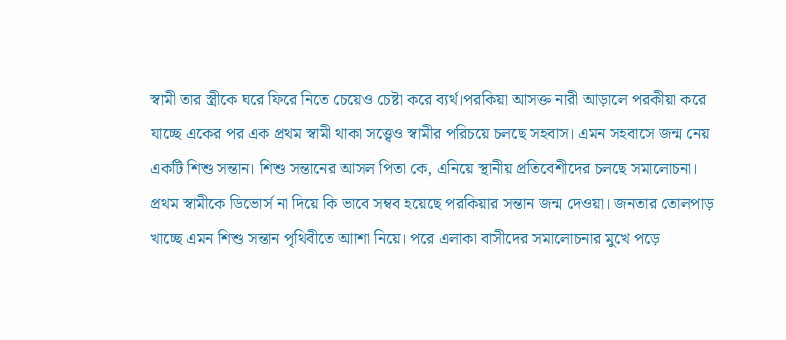স্বামী তার স্ত্রীকে ঘরে ফিরে নিতে চেয়েও চেষ্টা করে ব্যর্থ।পরকিয়া আসক্ত নারী আড়ালে পরকীয়া করে যাচ্ছে একের পর এক প্রথম স্বামী থাকা সত্ত্বেও স্বামীর পরিচয়ে চলছে সহবাস। এমন সহবাসে জন্ম নেয় একটি শিশু সন্তান। শিশু সন্তানের আসল পিতা কে, এনিয়ে স্থানীয় প্রতিবেশীদের চলছে সমালোচনা। প্রথম স্বামীকে ডিভোর্স না দিয়ে কি ভাবে সম্বব হয়েছে পরকিয়ার সন্তান জন্ম দেওয়া। জনতার তোলপাড় খাচ্ছে এমন শিশু সন্তান পৃথিবীতে আাশা নিয়ে। পরে এলাকা বাসীদের সমালোচনার মুখে পড়ে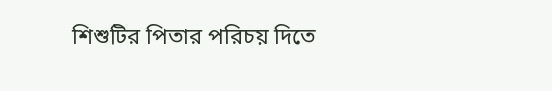শিশুটির পিতার পরিচয় দিতে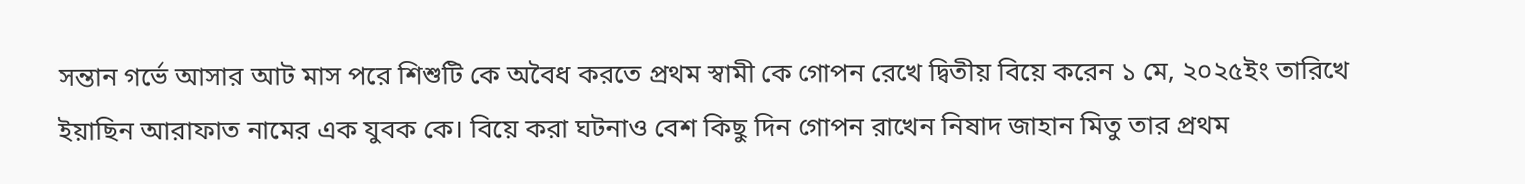সন্তান গর্ভে আসার আট মাস পরে শিশুটি কে অবৈধ করতে প্রথম স্বামী কে গোপন রেখে দ্বিতীয় বিয়ে করেন ১ মে, ২০২৫ইং তারিখে ইয়াছিন আরাফাত নামের এক যুবক কে। বিয়ে করা ঘটনাও বেশ কিছু দিন গোপন রাখেন নিষাদ জাহান মিতু তার প্রথম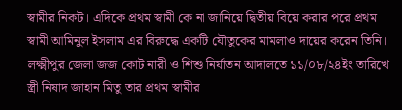স্বামীর নিকট। এদিকে প্রথম স্বামী কে না জানিয়ে দ্বিতীয় বিয়ে করার পরে প্রথম স্বামী আমিনুল ইসলাম এর বিরুদ্ধে একটি যৌতুকের মামলাও দায়ের করেন তিনি। লক্ষ্মীপুর জেলা জজ কোট নারী ও শিশু নির্যাতন আদালতে ১১/০৮/২৪ইং তারিখে স্ত্রী নিষাদ জাহান মিতু তার প্রথম স্বামীর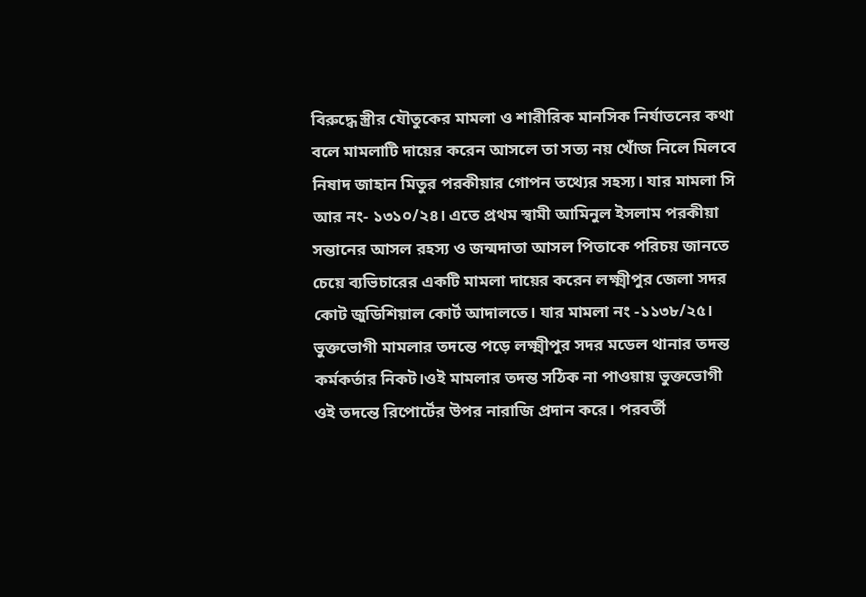বিরুদ্ধে স্ত্রীর যৌতুকের মামলা ও শারীরিক মানসিক নির্যাতনের কথা বলে মামলাটি দায়ের করেন আসলে তা সত্য নয় খোঁজ নিলে মিলবে নিষাদ জাহান মিতুর পরকীয়ার গোপন তথ্যের সহস্য। যার মামলা সি আর নং- ১৩১০/২৪। এতে প্রথম স্বামী আমিনুল ইসলাম পরকীয়া সন্তানের আসল রহস্য ও জন্মদাতা আসল পিতাকে পরিচয় জানতে চেয়ে ব্যভিচারের একটি মামলা দায়ের করেন লক্ষ্মীপুর জেলা সদর কোট জুডিশিয়াল কোর্ট আদালতে। যার মামলা নং -১১৩৮/২৫। ভুক্তভোগী মামলার তদন্তে পড়ে লক্ষ্মীপুর সদর মডেল থানার তদন্ত কর্মকর্তার নিকট।ওই মামলার তদন্ত সঠিক না পাওয়ায় ভুক্তভোগী ওই তদন্তে রিপোর্টের উপর নারাজি প্রদান করে। পরবর্তী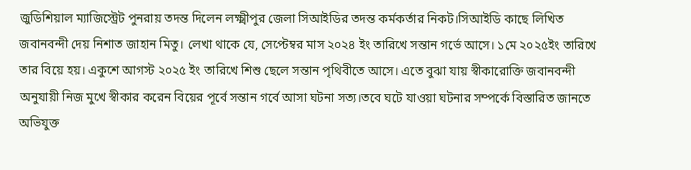জুডিশিয়াল ম্যাজিস্ট্রেট পুনরায় তদন্ত দিলেন লক্ষ্মীপুর জেলা সিআইডির তদন্ত কর্মকর্তার নিকট।সিআইডি কাছে লিখিত জবানবন্দী দেয় নিশাত জাহান মিতু। লেখা থাকে যে, সেপ্টেম্বর মাস ২০২৪ ইং তারিখে সন্তান গর্ভে আসে। ১মে ২০২৫ইং তারিখে তার বিয়ে হয়। একুশে আগস্ট ২০২৫ ইং তারিখে শিশু ছেলে সন্তান পৃথিবীতে আসে। এতে বুঝা যায় স্বীকারোক্তি জবানবন্দী অনুযায়ী নিজ মুখে স্বীকার করেন বিয়ের পূর্বে সন্তান গর্বে আসা ঘটনা সত্য।তবে ঘটে যাওয়া ঘটনার সম্পর্কে বিস্তারিত জানতে অভিযুক্ত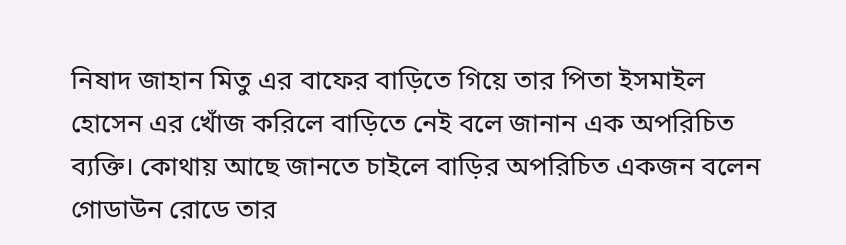নিষাদ জাহান মিতু এর বাফের বাড়িতে গিয়ে তার পিতা ইসমাইল হোসেন এর খোঁজ করিলে বাড়িতে নেই বলে জানান এক অপরিচিত ব্যক্তি। কোথায় আছে জানতে চাইলে বাড়ির অপরিচিত একজন বলেন গোডাউন রোডে তার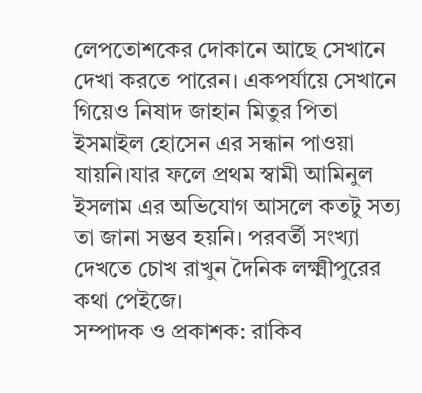লেপতোশকের দোকানে আছে সেখানে দেখা করতে পারেন। একপর্যায়ে সেখানে গিয়েও নিষাদ জাহান মিতুর পিতা ইসমাইল হোসেন এর সন্ধান পাওয়া যায়নি।যার ফলে প্রথম স্বামী আমিনুল ইসলাম এর অভিযোগ আসলে কতটু সত্য তা জানা সম্ভব হয়নি। পরবর্তী সংখ্যা দেখতে চোখ রাখুন দৈনিক লক্ষ্মীপুরের কথা পেইজে।
সম্পাদক ও প্রকাশক: রাকিব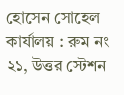হোসেন সোহেল
কার্যালয় : রুম নং ২১, উত্তর স্টেশন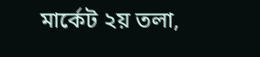মার্কেট ২য় তলা,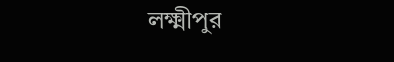লক্ষ্মীপুর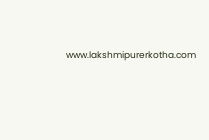www.lakshmipurerkotha.com